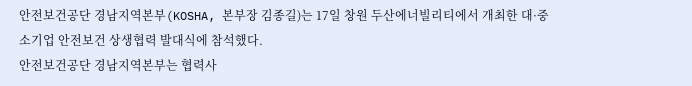안전보건공단 경남지역본부(KOSHA, 본부장 김종길)는 17일 창원 두산에너빌리티에서 개최한 대·중소기업 안전보건 상생협력 발대식에 참석했다.
안전보건공단 경남지역본부는 협력사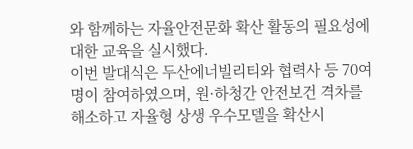와 함께하는 자율안전문화 확산 활동의 필요성에 대한 교육을 실시했다.
이번 발대식은 두산에너빌리티와 협력사 등 70여명이 참여하였으며, 원·하청간 안전보건 격차를 해소하고 자율형 상생 우수모델을 확산시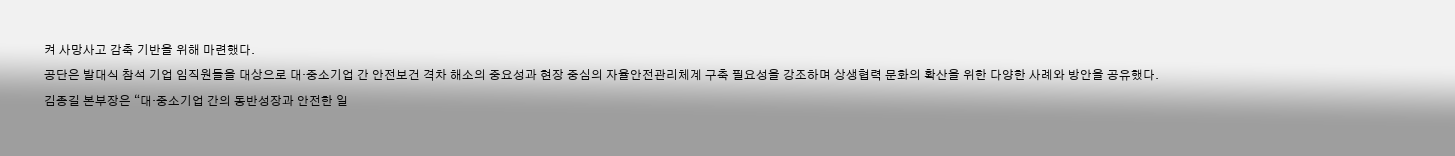켜 사망사고 감축 기반을 위해 마련했다.
공단은 발대식 참석 기업 임직원들을 대상으로 대·중소기업 간 안전보건 격차 해소의 중요성과 현장 중심의 자율안전관리체계 구축 필요성을 강조하며 상생협력 문화의 확산을 위한 다양한 사례와 방안을 공유했다.
김종길 본부장은 “대·중소기업 간의 동반성장과 안전한 일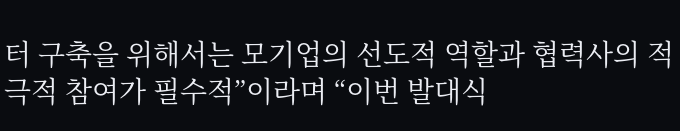터 구축을 위해서는 모기업의 선도적 역할과 협력사의 적극적 참여가 필수적”이라며 “이번 발대식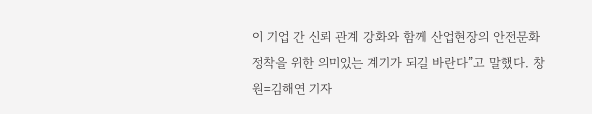이 기업 간 신뢰 관계 강화와 함께 산업현장의 안전문화 정착을 위한 의미있는 계기가 되길 바란다”고 말했다. 창원=김해연 기자